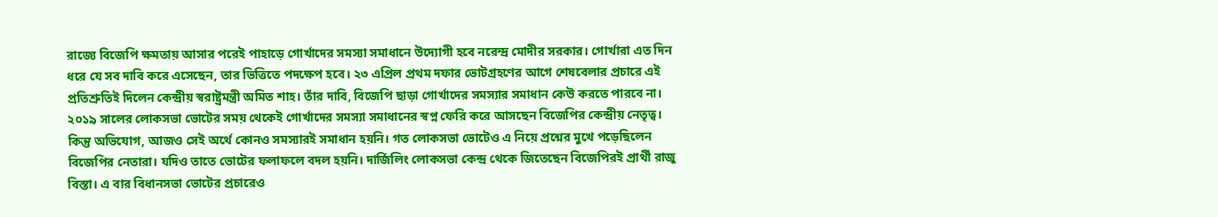রাজ্যে বিজেপি ক্ষমতায় আসার পরেই পাহাড়ে গোর্খাদের সমস্যা সমাধানে উদ্যোগী হবে নরেন্দ্র মোদীর সরকার। গোর্খারা এত দিন ধরে যে সব দাবি করে এসেছেন, তার ভিত্তিতে পদক্ষেপ হবে। ২৩ এপ্রিল প্রথম দফার ভোটগ্রহণের আগে শেষবেলার প্রচারে এই প্রতিশ্রুতিই দিলেন কেন্দ্রীয় স্বরাষ্ট্রমন্ত্রী অমিত শাহ। তাঁর দাবি, বিজেপি ছাড়া গোর্খাদের সমস্যার সমাধান কেউ করতে পারবে না।
২০১৯ সালের লোকসভা ভোটের সময় থেকেই গোর্খাদের সমস্যা সমাধানের স্বপ্ন ফেরি করে আসছেন বিজেপির কেন্দ্রীয় নেতৃত্ব। কিন্তু অভিযোগ, আজও সেই অর্থে কোনও সমস্যারই সমাধান হয়নি। গত লোকসভা ভোটেও এ নিয়ে প্রশ্নের মুখে পড়েছিলেন বিজেপির নেতারা। যদিও তাতে ভোটের ফলাফলে বদল হয়নি। দার্জিলিং লোকসভা কেন্দ্র থেকে জিতেছেন বিজেপিরই প্রার্থী রাজু বিস্তা। এ বার বিধানসভা ভোটের প্রচারেও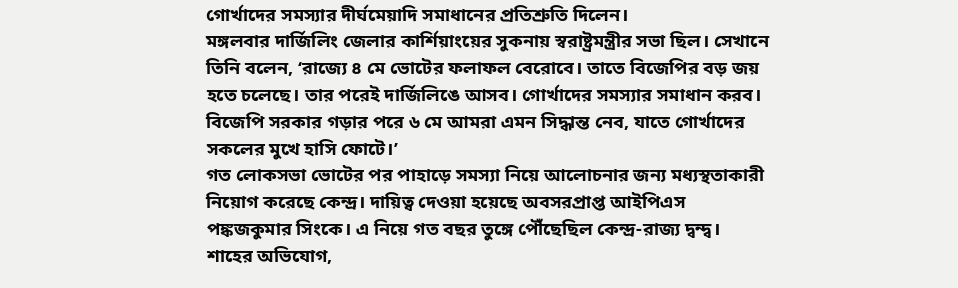গোর্খাদের সমস্যার দীর্ঘমেয়াদি সমাধানের প্রতিশ্রুতি দিলেন।
মঙ্গলবার দার্জিলিং জেলার কার্শিয়াংয়ের সুকনায় স্বরাষ্ট্রমন্ত্রীর সভা ছিল। সেখানে তিনি বলেন, ‘রাজ্যে ৪ মে ভোটের ফলাফল বেরোবে। তাতে বিজেপির বড় জয় হতে চলেছে। তার পরেই দার্জিলিঙে আসব। গোর্খাদের সমস্যার সমাধান করব। বিজেপি সরকার গড়ার পরে ৬ মে আমরা এমন সিদ্ধান্ত নেব, যাতে গোর্খাদের সকলের মুখে হাসি ফোটে।’
গত লোকসভা ভোটের পর পাহাড়ে সমস্যা নিয়ে আলোচনার জন্য মধ্যস্থতাকারী নিয়োগ করেছে কেন্দ্র। দায়িত্ব দেওয়া হয়েছে অবসরপ্রাপ্ত আইপিএস পঙ্কজকুমার সিংকে। এ নিয়ে গত বছর তুঙ্গে পৌঁছেছিল কেন্দ্র-রাজ্য দ্বন্দ্ব। শাহের অভিযোগ,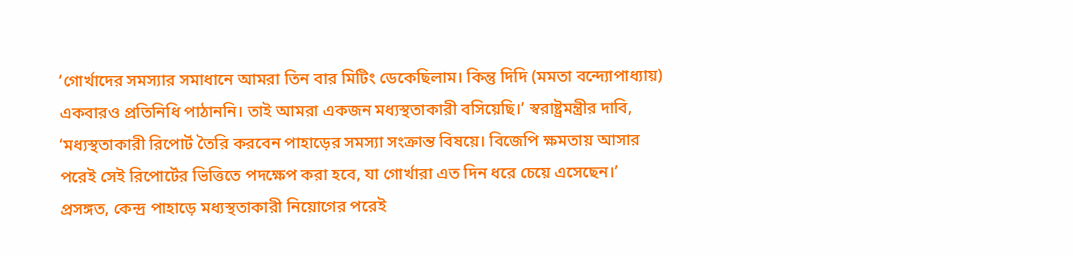‘গোর্খাদের সমস্যার সমাধানে আমরা তিন বার মিটিং ডেকেছিলাম। কিন্তু দিদি (মমতা বন্দ্যোপাধ্যায়) একবারও প্রতিনিধি পাঠাননি। তাই আমরা একজন মধ্যস্থতাকারী বসিয়েছি।’ স্বরাষ্ট্রমন্ত্রীর দাবি, ‘মধ্যস্থতাকারী রিপোর্ট তৈরি করবেন পাহাড়ের সমস্যা সংক্রান্ত বিষয়ে। বিজেপি ক্ষমতায় আসার পরেই সেই রিপোর্টের ভিত্তিতে পদক্ষেপ করা হবে, যা গোর্খারা এত দিন ধরে চেয়ে এসেছেন।’
প্রসঙ্গত, কেন্দ্র পাহাড়ে মধ্যস্থতাকারী নিয়োগের পরেই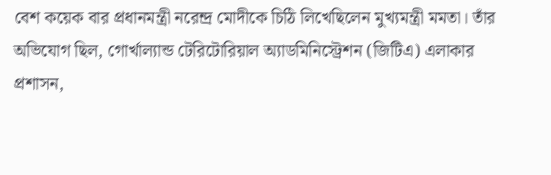বেশ কয়েক বার প্রধানমন্ত্রী নরেন্দ্র মোদীকে চিঠি লিখেছিলেন মুখ্যমন্ত্রী মমতা। তাঁর অভিযোগ ছিল, গোর্খাল্যান্ড টেরিটোরিয়াল অ্যাডমিনিস্ট্রেশন (জিটিএ) এলাকার প্রশাসন,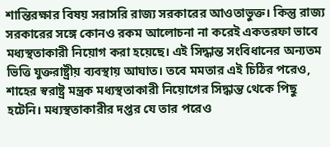শান্তিরক্ষার বিষয় সরাসরি রাজ্য সরকারের আওতাভুক্ত। কিন্তু রাজ্য সরকারের সঙ্গে কোনও রকম আলোচনা না করেই একতরফা ভাবে মধ্যস্থতাকারী নিয়োগ করা হয়েছে। এই সিদ্ধান্ত সংবিধানের অন্যতম ভিত্তি যুক্তরাষ্ট্রীয় ব্যবস্থায় আঘাত। তবে মমতার এই চিঠির পরেও, শাহের স্বরাষ্ট্র মন্ত্রক মধ্যস্থতাকারী নিয়োগের সিদ্ধান্ত থেকে পিছু হটেনি। মধ্যস্থতাকারীর দপ্তর যে তার পরেও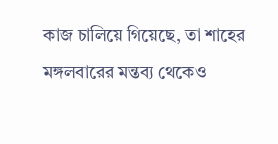কাজ চালিয়ে গিয়েছে, তা শাহের মঙ্গলবারের মন্তব্য থেকেও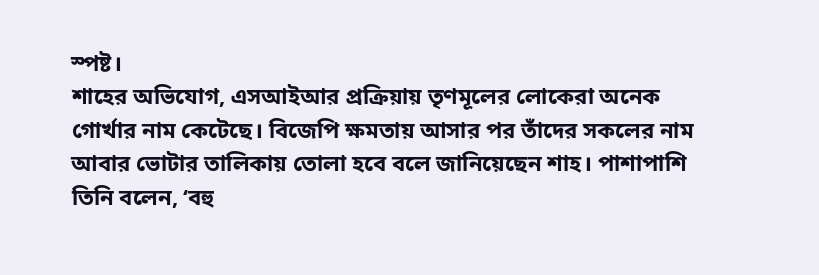স্পষ্ট।
শাহের অভিযোগ, এসআইআর প্রক্রিয়ায় তৃণমূলের লোকেরা অনেক গোর্খার নাম কেটেছে। বিজেপি ক্ষমতায় আসার পর তাঁদের সকলের নাম আবার ভোটার তালিকায় তোলা হবে বলে জানিয়েছেন শাহ। পাশাপাশি তিনি বলেন, ‘বহু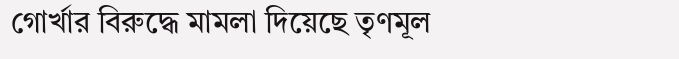গোর্খার বিরুদ্ধে মামলা দিয়েছে তৃণমূল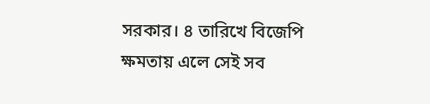সরকার। ৪ তারিখে বিজেপি ক্ষমতায় এলে সেই সব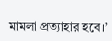মামলা প্রত্যাহার হবে।’